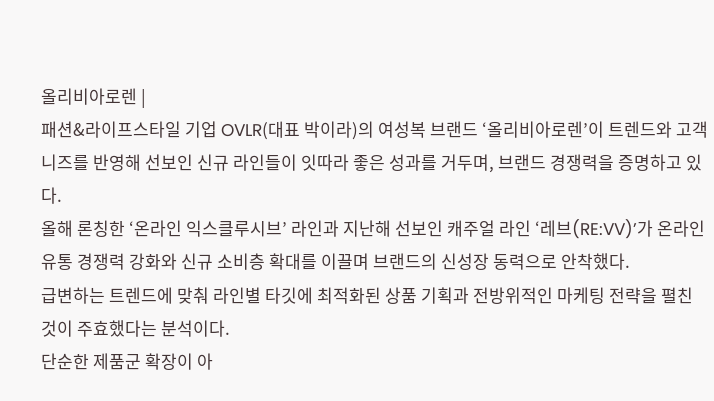올리비아로렌 |
패션&라이프스타일 기업 OVLR(대표 박이라)의 여성복 브랜드 ‘올리비아로렌’이 트렌드와 고객 니즈를 반영해 선보인 신규 라인들이 잇따라 좋은 성과를 거두며, 브랜드 경쟁력을 증명하고 있다.
올해 론칭한 ‘온라인 익스클루시브’ 라인과 지난해 선보인 캐주얼 라인 ‘레브(RE:VV)’가 온라인 유통 경쟁력 강화와 신규 소비층 확대를 이끌며 브랜드의 신성장 동력으로 안착했다.
급변하는 트렌드에 맞춰 라인별 타깃에 최적화된 상품 기획과 전방위적인 마케팅 전략을 펼친 것이 주효했다는 분석이다.
단순한 제품군 확장이 아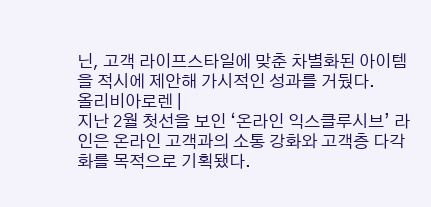닌, 고객 라이프스타일에 맞춘 차별화된 아이템을 적시에 제안해 가시적인 성과를 거뒀다.
올리비아로렌 |
지난 2월 첫선을 보인 ‘온라인 익스클루시브’ 라인은 온라인 고객과의 소통 강화와 고객층 다각화를 목적으로 기획됐다.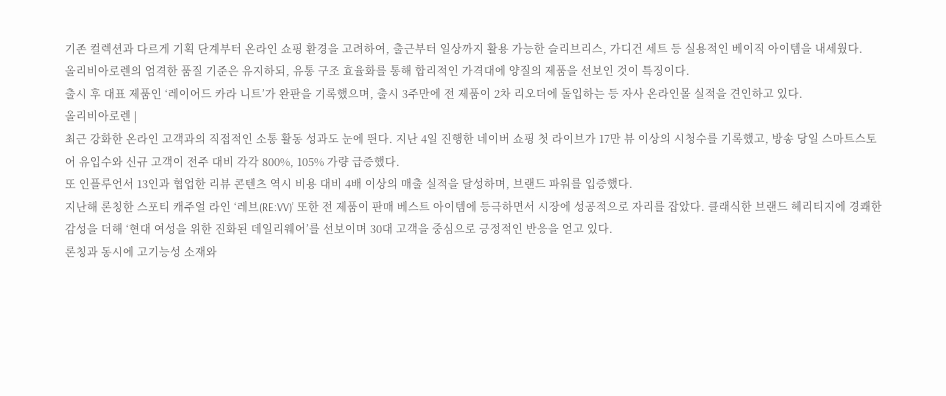기존 컬렉션과 다르게 기획 단계부터 온라인 쇼핑 환경을 고려하여, 출근부터 일상까지 활용 가능한 슬리브리스, 가디건 세트 등 실용적인 베이직 아이템을 내세웠다.
올리비아로렌의 엄격한 품질 기준은 유지하되, 유통 구조 효율화를 통해 합리적인 가격대에 양질의 제품을 선보인 것이 특징이다.
출시 후 대표 제품인 ‘레이어드 카라 니트’가 완판을 기록했으며, 출시 3주만에 전 제품이 2차 리오더에 돌입하는 등 자사 온라인몰 실적을 견인하고 있다.
올리비아로렌 |
최근 강화한 온라인 고객과의 직접적인 소통 활동 성과도 눈에 띈다. 지난 4일 진행한 네이버 쇼핑 첫 라이브가 17만 뷰 이상의 시청수를 기록했고, 방송 당일 스마트스토어 유입수와 신규 고객이 전주 대비 각각 800%, 105% 가량 급증했다.
또 인플루언서 13인과 협업한 리뷰 콘텐츠 역시 비용 대비 4배 이상의 매출 실적을 달성하며, 브랜드 파워를 입증했다.
지난해 론칭한 스포티 캐주얼 라인 ‘레브(RE:VV)’ 또한 전 제품이 판매 베스트 아이템에 등극하면서 시장에 성공적으로 자리를 잡았다. 클래식한 브랜드 헤리티지에 경쾌한 감성을 더해 ‘현대 여성을 위한 진화된 데일리웨어’를 선보이며 30대 고객을 중심으로 긍정적인 반응을 얻고 있다.
론칭과 동시에 고기능성 소재와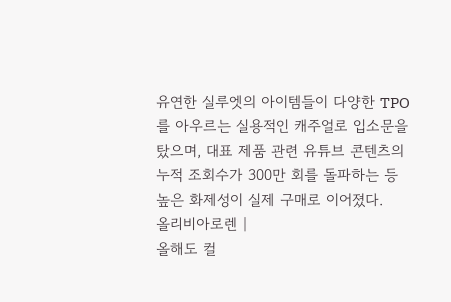유연한 실루엣의 아이템들이 다양한 TPO를 아우르는 실용적인 캐주얼로 입소문을 탔으며, 대표 제품 관련 유튜브 콘텐츠의 누적 조회수가 300만 회를 돌파하는 등 높은 화제성이 실제 구매로 이어졌다.
올리비아로렌 |
올해도 컬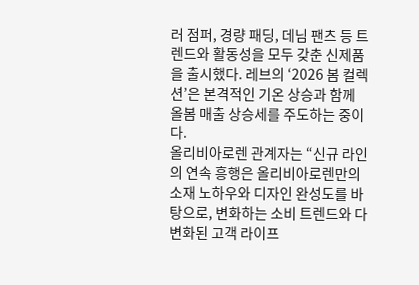러 점퍼, 경량 패딩, 데님 팬츠 등 트렌드와 활동성을 모두 갖춘 신제품을 출시했다. 레브의 ‘2026 봄 컬렉션’은 본격적인 기온 상승과 함께 올봄 매출 상승세를 주도하는 중이다.
올리비아로렌 관계자는 “신규 라인의 연속 흥행은 올리비아로렌만의 소재 노하우와 디자인 완성도를 바탕으로, 변화하는 소비 트렌드와 다변화된 고객 라이프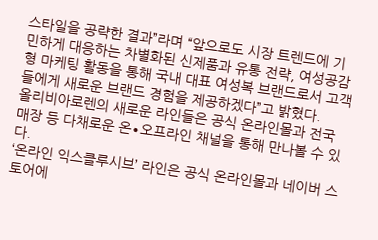스타일을 공략한 결과”라며 “앞으로도 시장 트렌드에 기민하게 대응하는 차별화된 신제품과 유통 전략, 여성공감형 마케팅 활동을 통해 국내 대표 여성복 브랜드로서 고객들에게 새로운 브랜드 경험을 제공하겠다”고 밝혔다.
올리비아로렌의 새로운 라인들은 공식 온라인몰과 전국 매장 등 다채로운 온∙오프라인 채널을 통해 만나볼 수 있다.
‘온라인 익스클루시브’ 라인은 공식 온라인몰과 네이버 스토어에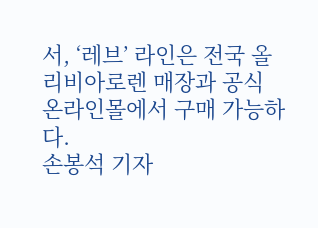서, ‘레브’ 라인은 전국 올리비아로렌 매장과 공식 온라인몰에서 구매 가능하다.
손봉석 기자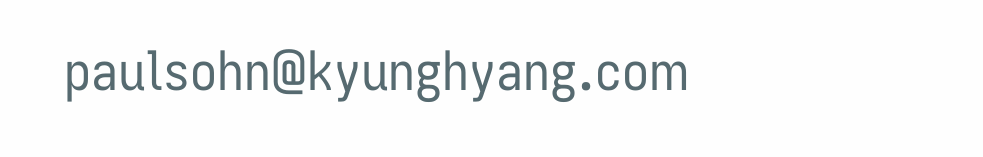paulsohn@kyunghyang.com